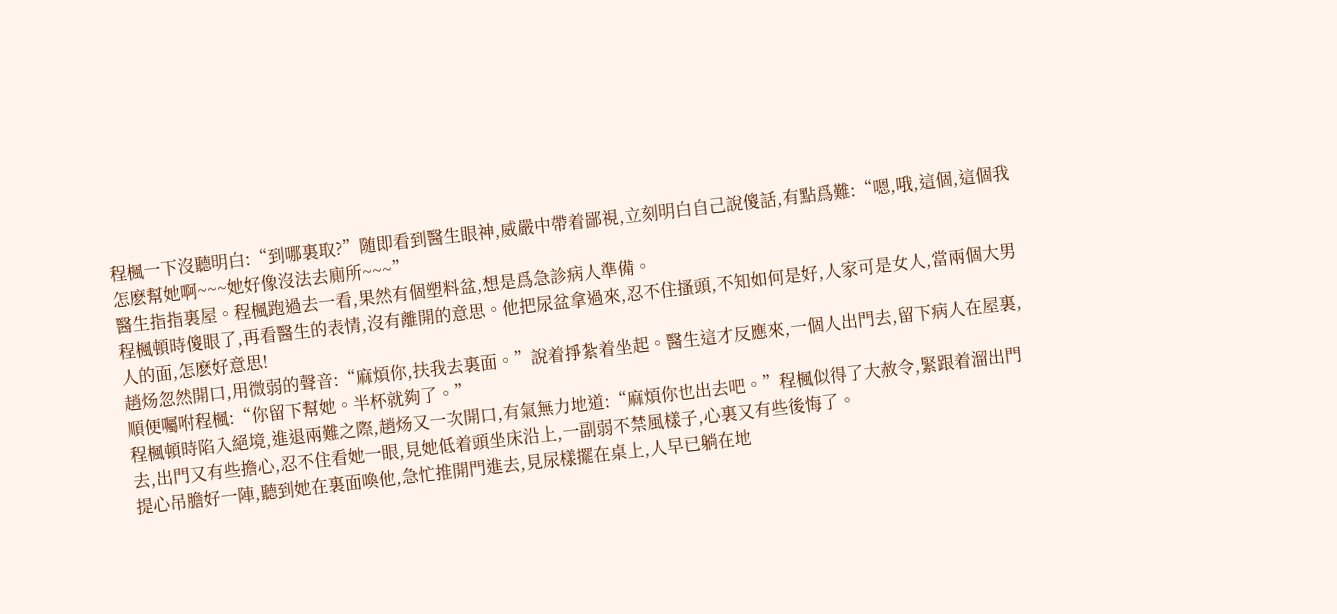程楓一下沒聽明白:“到哪裏取?”随即看到醫生眼神,威嚴中帶着鄙視,立刻明白自己說傻話,有點爲難:“嗯,哦,這個,這個我怎麽幫她啊~~~她好像沒法去廁所~~~”
醫生指指裏屋。程楓跑過去一看,果然有個塑料盆,想是爲急診病人準備。
程楓頓時傻眼了,再看醫生的表情,沒有離開的意思。他把尿盆拿過來,忍不住搔頭,不知如何是好,人家可是女人,當兩個大男人的面,怎麽好意思!
趙炀忽然開口,用微弱的聲音:“麻煩你,扶我去裏面。”說着掙紮着坐起。醫生這才反應來,一個人出門去,留下病人在屋裏,順便囑咐程楓:“你留下幫她。半杯就夠了。”
程楓頓時陷入絕境,進退兩難之際,趙炀又一次開口,有氣無力地道:“麻煩你也出去吧。”程楓似得了大赦令,緊跟着溜出門去,出門又有些擔心,忍不住看她一眼,見她低着頭坐床沿上,一副弱不禁風樣子,心裏又有些後悔了。
提心吊膽好一陣,聽到她在裏面喚他,急忙推開門進去,見尿樣擺在桌上,人早已躺在地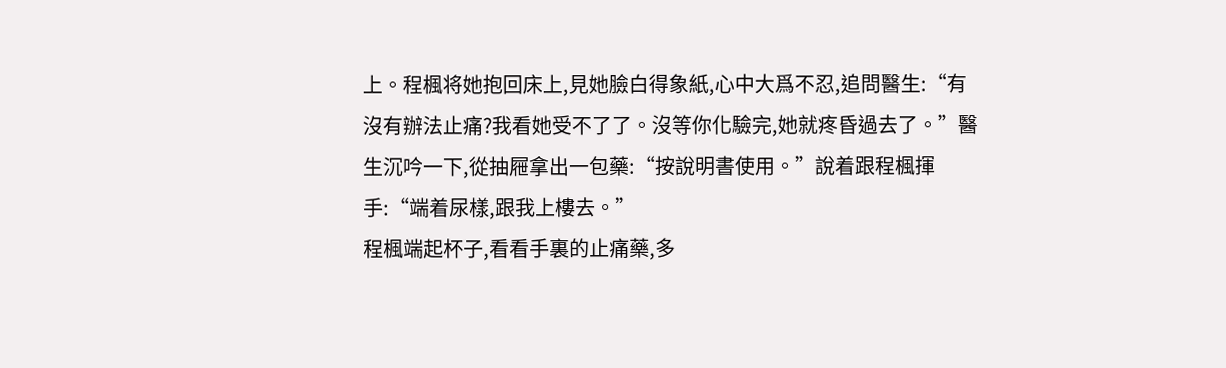上。程楓将她抱回床上,見她臉白得象紙,心中大爲不忍,追問醫生:“有沒有辦法止痛?我看她受不了了。沒等你化驗完,她就疼昏過去了。”醫生沉吟一下,從抽屜拿出一包藥:“按說明書使用。”說着跟程楓揮手:“端着尿樣,跟我上樓去。”
程楓端起杯子,看看手裏的止痛藥,多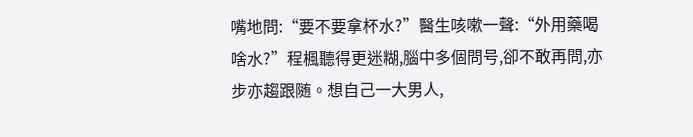嘴地問:“要不要拿杯水?”醫生咳嗽一聲:“外用藥喝啥水?”程楓聽得更迷糊,腦中多個問号,卻不敢再問,亦步亦趨跟随。想自己一大男人,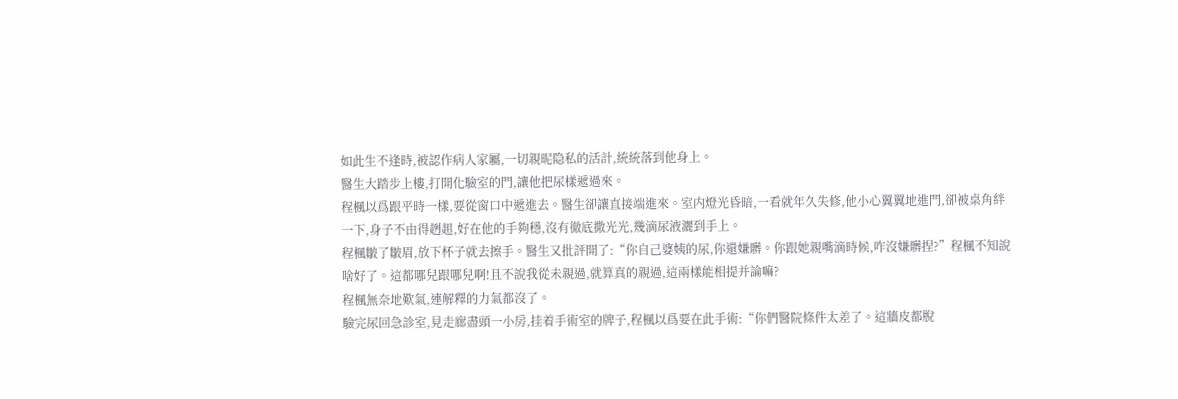如此生不逢時,被認作病人家屬,一切親昵隐私的活計,統統落到他身上。
醫生大踏步上樓,打開化驗室的門,讓他把尿樣遞過來。
程楓以爲跟平時一樣,要從窗口中遞進去。醫生卻讓直接端進來。室内燈光昏暗,一看就年久失修,他小心翼翼地進門,卻被桌角絆一下,身子不由得趔趄,好在他的手夠穩,沒有徹底撒光光,幾滴尿液灑到手上。
程楓皺了皺眉,放下杯子就去擦手。醫生又批評開了:“你自己婆姨的尿,你還嫌髒。你跟她親嘴滴時候,咋沒嫌髒捏?”程楓不知說啥好了。這都哪兒跟哪兒啊!且不說我從未親過,就算真的親過,這兩樣能相提并論嘛?
程楓無奈地歎氣,連解釋的力氣都沒了。
驗完尿回急診室,見走廊盡頭一小房,挂着手術室的牌子,程楓以爲要在此手術:“你們醫院條件太差了。這牆皮都脫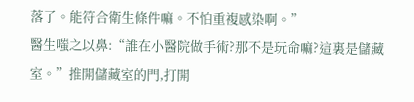落了。能符合衛生條件嘛。不怕重複感染啊。”
醫生嗤之以鼻:“誰在小醫院做手術?那不是玩命嘛?這裏是儲藏室。”推開儲藏室的門,打開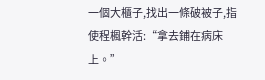一個大櫃子,找出一條破被子,指使程楓幹活:“拿去鋪在病床上。”